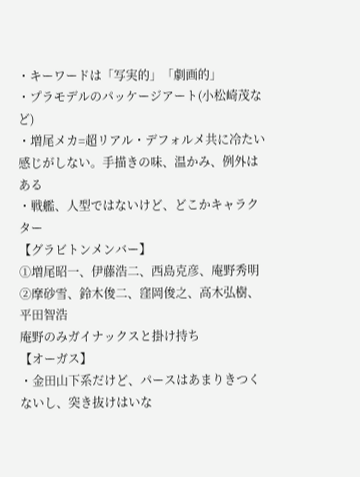・キーワードは「写実的」「劇画的」
・プラモデルのパッケージアート(小松崎茂など)
・増尾メカ=超リアル・デフォルメ共に冷たい感じがしない。手描きの味、温かみ、例外はある
・戦艦、人型ではないけど、どこかキャラクター
【グラビトンメンバー】
①増尾昭一、伊藤浩二、西島克彦、庵野秀明
②摩砂雪、鈴木俊二、窪岡俊之、高木弘樹、平田智浩
庵野のみガイナックスと掛け持ち
【オーガス】
・金田山下系だけど、パースはあまりきつくないし、突き抜けはいな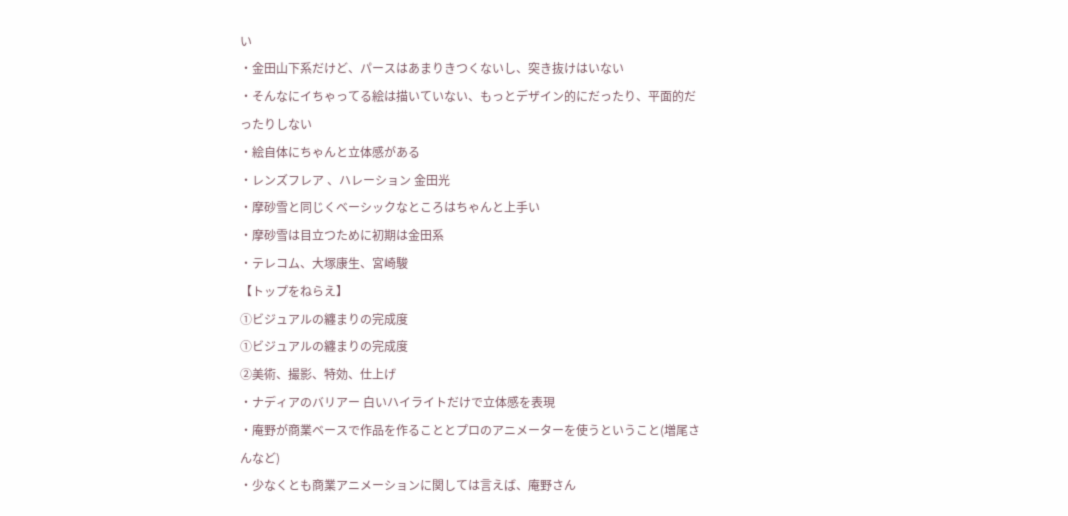い
・金田山下系だけど、パースはあまりきつくないし、突き抜けはいない
・そんなにイちゃってる絵は描いていない、もっとデザイン的にだったり、平面的だったりしない
・絵自体にちゃんと立体感がある
・レンズフレア 、ハレーション 金田光
・摩砂雪と同じくベーシックなところはちゃんと上手い
・摩砂雪は目立つために初期は金田系
・テレコム、大塚康生、宮崎駿
【トップをねらえ】
①ビジュアルの纏まりの完成度
①ビジュアルの纏まりの完成度
②美術、撮影、特効、仕上げ
・ナディアのバリアー 白いハイライトだけで立体感を表現
・庵野が商業ベースで作品を作ることとプロのアニメーターを使うということ(増尾さんなど)
・少なくとも商業アニメーションに関しては言えば、庵野さん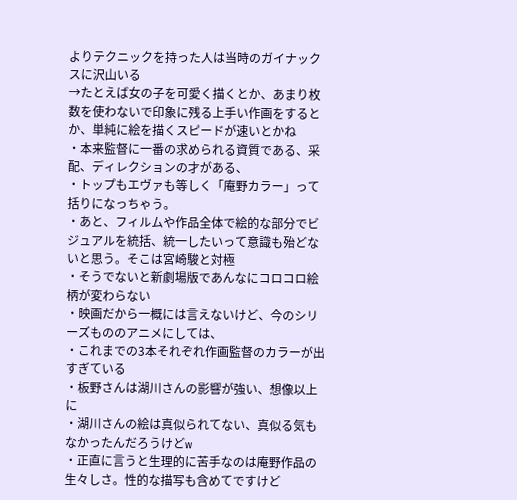よりテクニックを持った人は当時のガイナックスに沢山いる
→たとえば女の子を可愛く描くとか、あまり枚数を使わないで印象に残る上手い作画をするとか、単純に絵を描くスピードが速いとかね
・本来監督に一番の求められる資質である、采配、ディレクションの才がある、
・トップもエヴァも等しく「庵野カラー」って括りになっちゃう。
・あと、フィルムや作品全体で絵的な部分でビジュアルを統括、統一したいって意識も殆どないと思う。そこは宮崎駿と対極
・そうでないと新劇場版であんなにコロコロ絵柄が変わらない
・映画だから一概には言えないけど、今のシリーズもののアニメにしては、
・これまでの3本それぞれ作画監督のカラーが出すぎている
・板野さんは湖川さんの影響が強い、想像以上に
・湖川さんの絵は真似られてない、真似る気もなかったんだろうけどw
・正直に言うと生理的に苦手なのは庵野作品の生々しさ。性的な描写も含めてですけど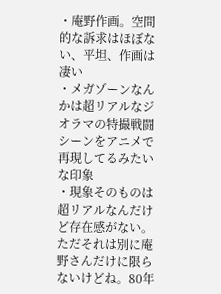・庵野作画。空間的な訴求はほぼない、平坦、作画は凄い
・メガゾーンなんかは超リアルなジオラマの特撮戦闘シーンをアニメで再現してるみたいな印象
・現象そのものは超リアルなんだけど存在感がない。ただそれは別に庵野さんだけに限らないけどね。80年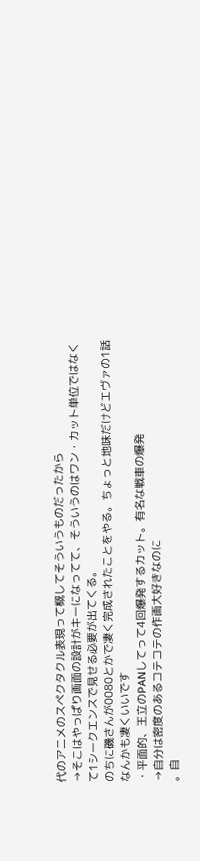代のアニメのスペクタクル表現って概してそういうものだったから
→そこはやっぱり画面の設計がキーになってて、そういうのはワン・カット単位ではなくて1シークエンスで見せる必要が出てくる。
のちに磯さんが0080とかで凄く完成されたことをやる。ちょっと地味だけどエヴァの1話なんかも凄くいいです
・平面的、王立のPANしてって4回爆発するカット。有名な戦車の爆発
→自分は密度のあるコテコテの作画大好きなのに
。自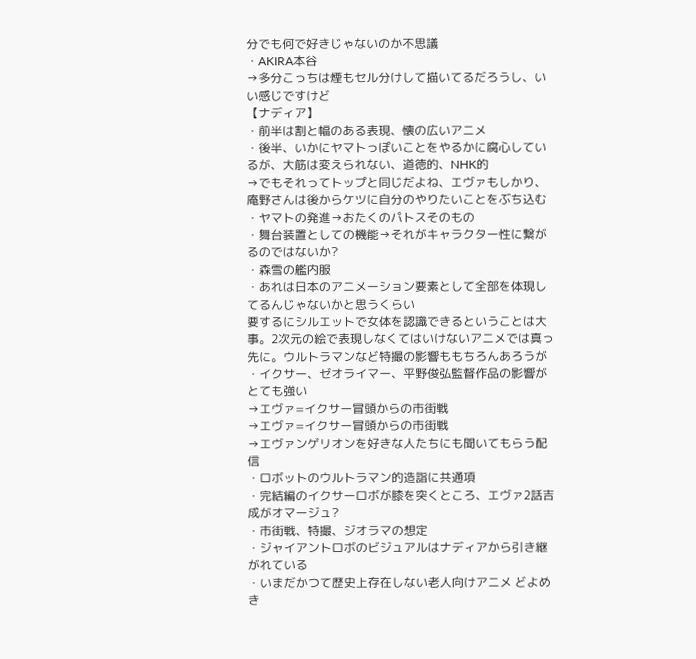分でも何で好きじゃないのか不思議
・AKIRA本谷
→多分こっちは煙もセル分けして描いてるだろうし、いい感じですけど
【ナディア】
・前半は割と幅のある表現、懐の広いアニメ
・後半、いかにヤマトっぽいことをやるかに腐心しているが、大筋は変えられない、道徳的、NHK的
→でもそれってトップと同じだよね、エヴァもしかり、庵野さんは後からケツに自分のやりたいことをぶち込む
・ヤマトの発進→おたくのパトスそのもの
・舞台装置としての機能→それがキャラクター性に繋がるのではないか?
・森雪の艦内服
・あれは日本のアニメーション要素として全部を体現してるんじゃないかと思うくらい
要するにシルエットで女体を認識できるということは大事。2次元の絵で表現しなくてはいけないアニメでは真っ先に。ウルトラマンなど特撮の影響ももちろんあろうが
・イクサー、ゼオライマー、平野俊弘監督作品の影響がとても強い
→エヴァ=イクサー冒頭からの市街戦
→エヴァ=イクサー冒頭からの市街戦
→エヴァンゲリオンを好きな人たちにも聞いてもらう配信
・ロボットのウルトラマン的造詣に共通項
・完結編のイクサーロボが膝を突くところ、エヴァ2話吉成がオマージュ?
・市街戦、特撮、ジオラマの想定
・ジャイアントロボのビジュアルはナディアから引き継がれている
・いまだかつて歴史上存在しない老人向けアニメ どよめき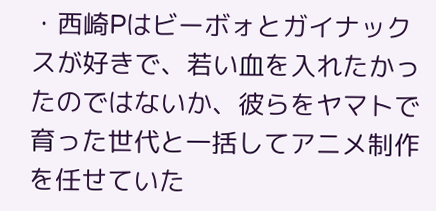・西崎Pはビーボォとガイナックスが好きで、若い血を入れたかったのではないか、彼らをヤマトで育った世代と一括してアニメ制作を任せていた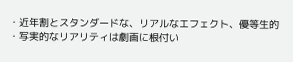・近年割とスタンダードな、リアルなエフェクト、優等生的
・写実的なリアリティは劇画に根付い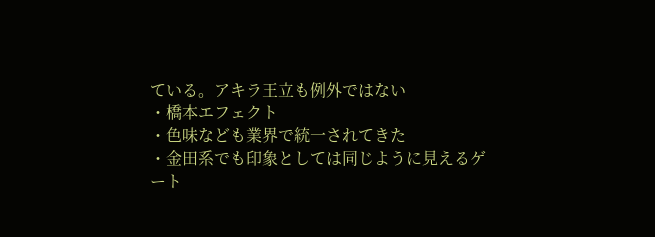ている。アキラ王立も例外ではない
・橋本エフェクト
・色味なども業界で統一されてきた
・金田系でも印象としては同じように見えるゲート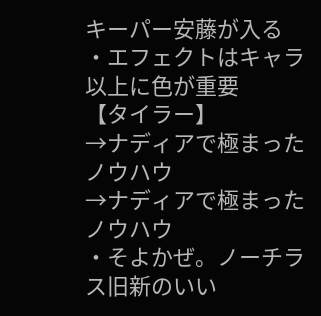キーパー安藤が入る
・エフェクトはキャラ以上に色が重要
【タイラー】
→ナディアで極まったノウハウ
→ナディアで極まったノウハウ
・そよかぜ。ノーチラス旧新のいい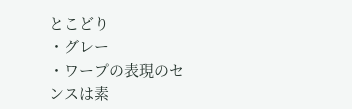とこどり
・グレー
・ワープの表現のセンスは素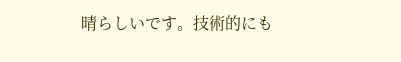晴らしいです。技術的にも